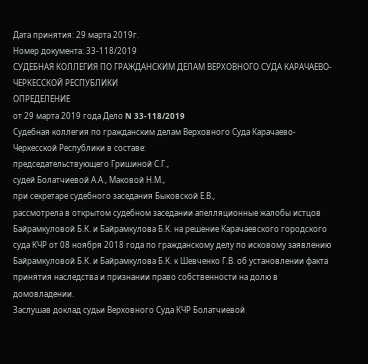Дата принятия: 29 марта 2019г.
Номер документа: 33-118/2019
СУДЕБНАЯ КОЛЛЕГИЯ ПО ГРАЖДАНСКИМ ДЕЛАМ ВЕРХОВНОГО СУДА КАРАЧАЕВО-ЧЕРКЕССКОЙ РЕСПУБЛИКИ
ОПРЕДЕЛЕНИЕ
от 29 марта 2019 года Дело N 33-118/2019
Судебная коллегия по гражданским делам Верховного Суда Карачаево-Черкесской Республики в составе:
председательствующего Гришиной С.Г.,
судей Болатчиевой А.А., Маковой Н.М.,
при секретаре судебного заседания Быковской Е.В.,
рассмотрела в открытом судебном заседании апелляционные жалобы истцов Байрамкуловой Б.К. и Байрамкулова Б.К. на решение Карачаевского городского суда КЧР от 08 ноября 2018 года по гражданскому делу по исковому заявлению Байрамкуловой Б.К. и Байрамкулова Б.К. к Шевченко Г.В. об установлении факта принятия наследства и признании право собственности на долю в домовладении.
Заслушав доклад судьи Верховного Суда КЧР Болатчиевой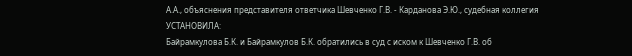А.А., объяснения представителя ответчика Шевченко Г.В. - Карданова Э.Ю., судебная коллегия
УСТАНОВИЛА:
Байрамкулова Б.К. и Байрамкулов Б.К. обратились в суд с иском к Шевченко Г.В. об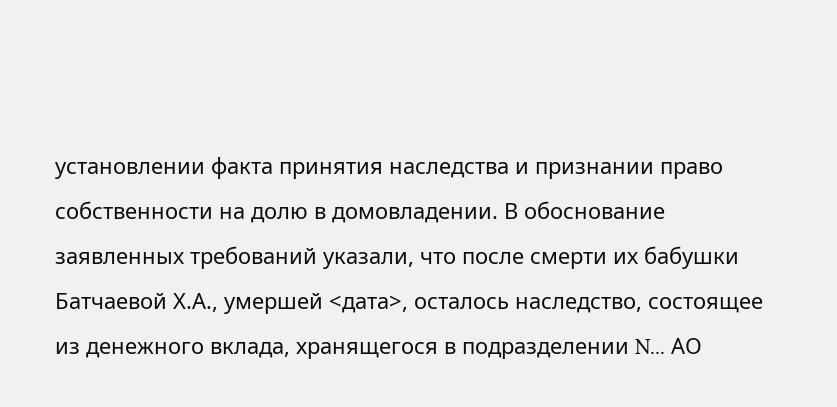установлении факта принятия наследства и признании право собственности на долю в домовладении. В обоснование заявленных требований указали, что после смерти их бабушки Батчаевой Х.А., умершей <дата>, осталось наследство, состоящее из денежного вклада, хранящегося в подразделении N... АО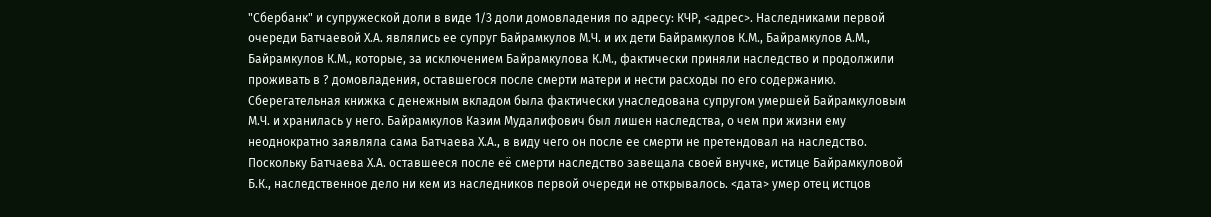"Сбербанк" и супружеской доли в виде 1/3 доли домовладения по адресу: КЧР, <адрес>. Наследниками первой очереди Батчаевой Х.А. являлись ее супруг Байрамкулов М.Ч. и их дети Байрамкулов К.М., Байрамкулов А.М., Байрамкулов К.М., которые, за исключением Байрамкулова К.М., фактически приняли наследство и продолжили проживать в ? домовладения, оставшегося после смерти матери и нести расходы по его содержанию. Сберегательная книжка с денежным вкладом была фактически унаследована супругом умершей Байрамкуловым М.Ч. и хранилась у него. Байрамкулов Казим Мудалифович был лишен наследства, о чем при жизни ему неоднократно заявляла сама Батчаева Х.А., в виду чего он после ее смерти не претендовал на наследство. Поскольку Батчаева Х.А. оставшееся после её смерти наследство завещала своей внучке, истице Байрамкуловой Б.К., наследственное дело ни кем из наследников первой очереди не открывалось. <дата> умер отец истцов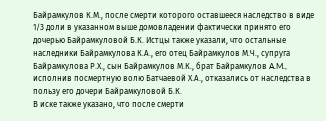Байрамкулов К.М., после смерти которого оставшееся наследство в виде 1/3 доли в указанном выше домовладении фактически принято его дочерью Байрамкуловой Б.К. Истцы также указали, что остальные наследники Байрамкулова К.А., его отец Байрамкулов М.Ч., супруга Байрамкулова Р.Х., сын Байрамкулов М.К., брат Байрамкулов A.M., исполнив посмертную волю Батчаевой Х.А., отказались от наследства в пользу его дочери Байрамкуловой Б.К.
В иске также указано, что после смерти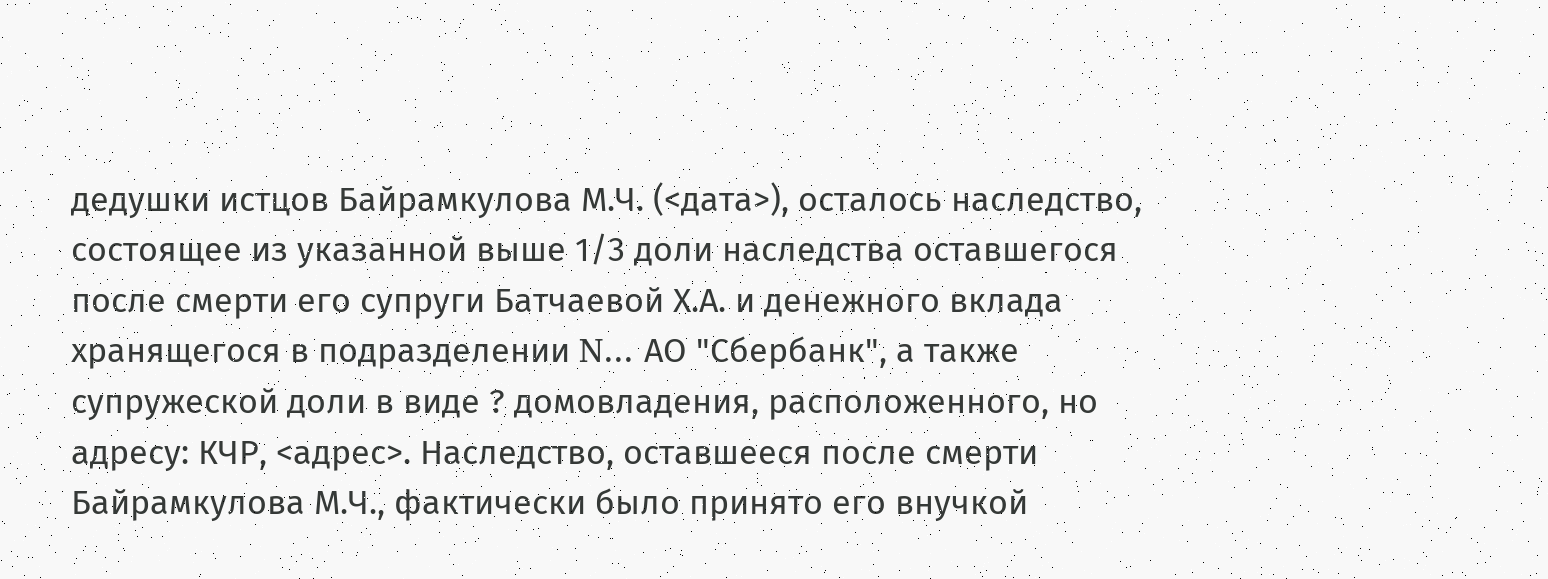дедушки истцов Байрамкулова М.Ч. (<дата>), осталось наследство, состоящее из указанной выше 1/3 доли наследства оставшегося после смерти его супруги Батчаевой Х.А. и денежного вклада хранящегося в подразделении N... АО "Сбербанк", а также супружеской доли в виде ? домовладения, расположенного, но адресу: КЧР, <адрес>. Наследство, оставшееся после смерти Байрамкулова М.Ч., фактически было принято его внучкой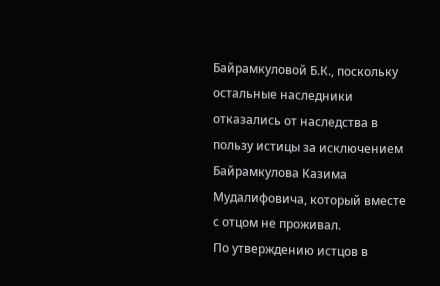Байрамкуловой Б.К., поскольку остальные наследники отказались от наследства в пользу истицы за исключением Байрамкулова Казима Мудалифовича, который вместе с отцом не проживал.
По утверждению истцов в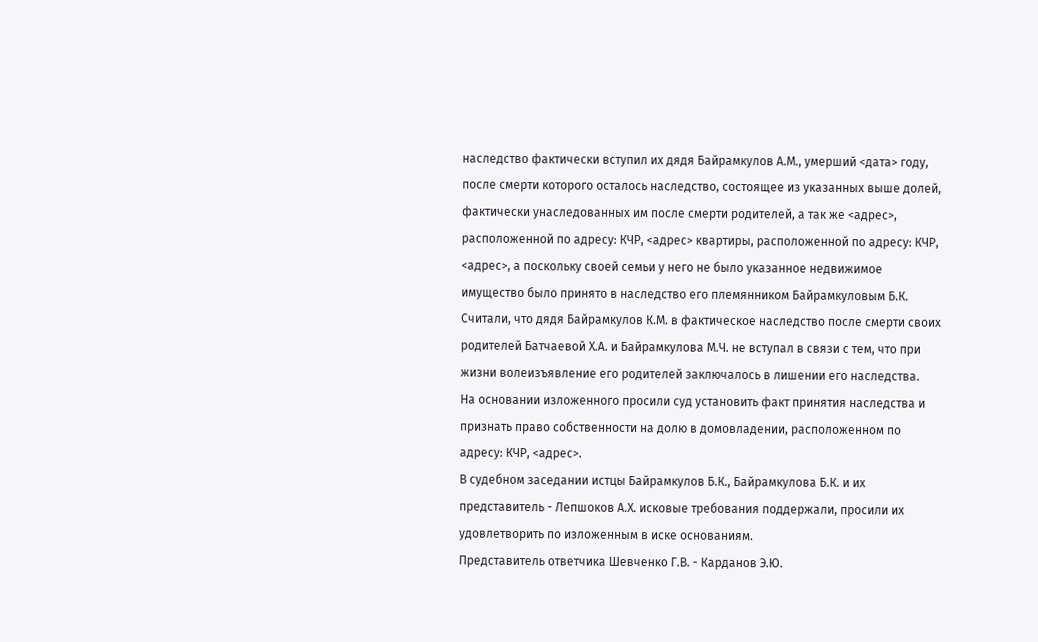наследство фактически вступил их дядя Байрамкулов А.М., умерший <дата> году, после смерти которого осталось наследство, состоящее из указанных выше долей, фактически унаследованных им после смерти родителей, а так же <адрес>, расположенной по адресу: КЧР, <адрес> квартиры, расположенной по адресу: КЧР, <адрес>, а поскольку своей семьи у него не было указанное недвижимое имущество было принято в наследство его племянником Байрамкуловым Б.К.
Считали, что дядя Байрамкулов К.М. в фактическое наследство после смерти своих родителей Батчаевой Х.А. и Байрамкулова М.Ч. не вступал в связи с тем, что при жизни волеизъявление его родителей заключалось в лишении его наследства.
На основании изложенного просили суд установить факт принятия наследства и признать право собственности на долю в домовладении, расположенном по адресу: КЧР, <адрес>.
В судебном заседании истцы Байрамкулов Б.К., Байрамкулова Б.К. и их представитель - Лепшоков А.Х. исковые требования поддержали, просили их удовлетворить по изложенным в иске основаниям.
Представитель ответчика Шевченко Г.В. - Карданов Э.Ю.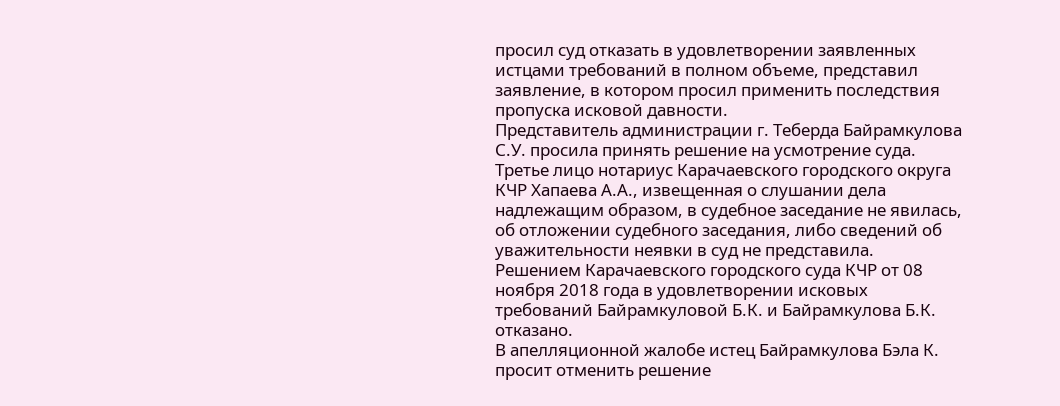просил суд отказать в удовлетворении заявленных истцами требований в полном объеме, представил заявление, в котором просил применить последствия пропуска исковой давности.
Представитель администрации г. Теберда Байрамкулова С.У. просила принять решение на усмотрение суда.
Третье лицо нотариус Карачаевского городского округа КЧР Хапаева А.А., извещенная о слушании дела надлежащим образом, в судебное заседание не явилась, об отложении судебного заседания, либо сведений об уважительности неявки в суд не представила.
Решением Карачаевского городского суда КЧР от 08 ноября 2018 года в удовлетворении исковых требований Байрамкуловой Б.К. и Байрамкулова Б.К. отказано.
В апелляционной жалобе истец Байрамкулова Бэла К. просит отменить решение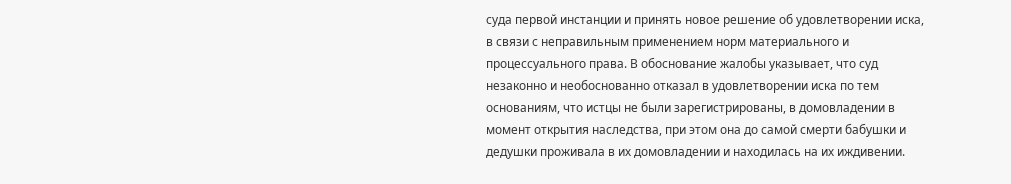суда первой инстанции и принять новое решение об удовлетворении иска, в связи с неправильным применением норм материального и процессуального права. В обоснование жалобы указывает, что суд незаконно и необоснованно отказал в удовлетворении иска по тем основаниям, что истцы не были зарегистрированы, в домовладении в момент открытия наследства, при этом она до самой смерти бабушки и дедушки проживала в их домовладении и находилась на их иждивении.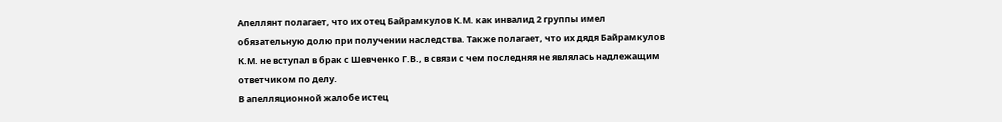Апеллянт полагает, что их отец Байрамкулов К.М. как инвалид 2 группы имел обязательную долю при получении наследства. Также полагает, что их дядя Байрамкулов К.М. не вступал в брак с Шевченко Г.В., в связи с чем последняя не являлась надлежащим ответчиком по делу.
В апелляционной жалобе истец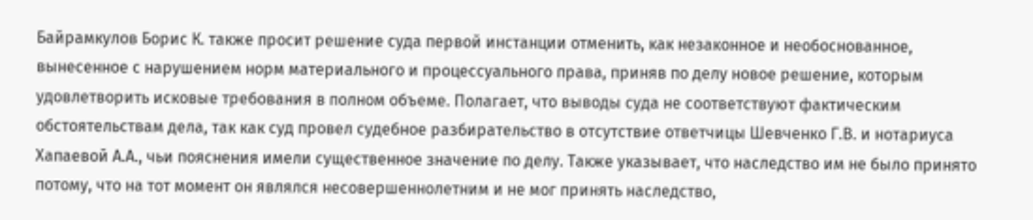Байрамкулов Борис К. также просит решение суда первой инстанции отменить, как незаконное и необоснованное, вынесенное с нарушением норм материального и процессуального права, приняв по делу новое решение, которым удовлетворить исковые требования в полном объеме. Полагает, что выводы суда не соответствуют фактическим обстоятельствам дела, так как суд провел судебное разбирательство в отсутствие ответчицы Шевченко Г.В. и нотариуса Хапаевой А.А., чьи пояснения имели существенное значение по делу. Также указывает, что наследство им не было принято потому, что на тот момент он являлся несовершеннолетним и не мог принять наследство,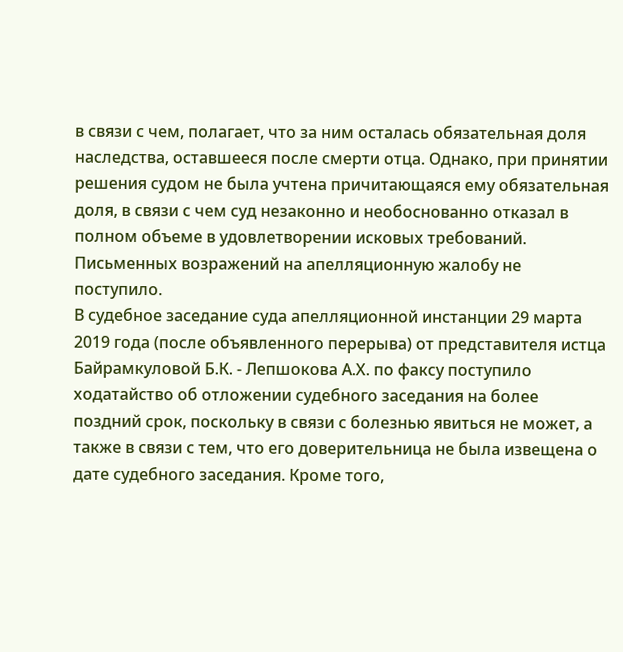в связи с чем, полагает, что за ним осталась обязательная доля наследства, оставшееся после смерти отца. Однако, при принятии решения судом не была учтена причитающаяся ему обязательная доля, в связи с чем суд незаконно и необоснованно отказал в полном объеме в удовлетворении исковых требований.
Письменных возражений на апелляционную жалобу не поступило.
В судебное заседание суда апелляционной инстанции 29 марта 2019 года (после объявленного перерыва) от представителя истца Байрамкуловой Б.К. - Лепшокова А.Х. по факсу поступило ходатайство об отложении судебного заседания на более поздний срок, поскольку в связи с болезнью явиться не может, а также в связи с тем, что его доверительница не была извещена о дате судебного заседания. Кроме того,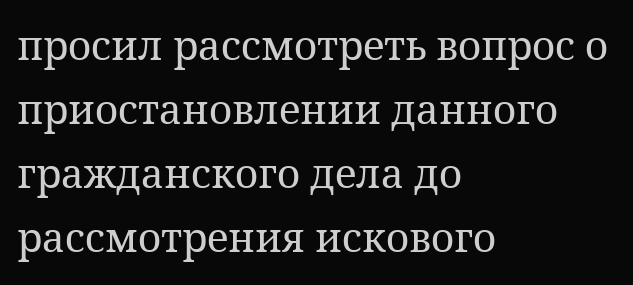просил рассмотреть вопрос о приостановлении данного гражданского дела до рассмотрения искового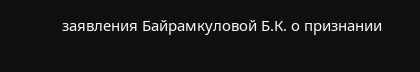заявления Байрамкуловой Б.К. о признании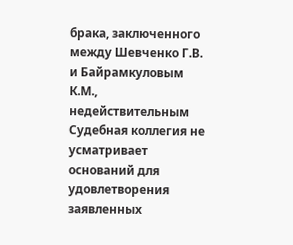брака, заключенного между Шевченко Г.В. и Байрамкуловым К.М., недействительным
Судебная коллегия не усматривает оснований для удовлетворения заявленных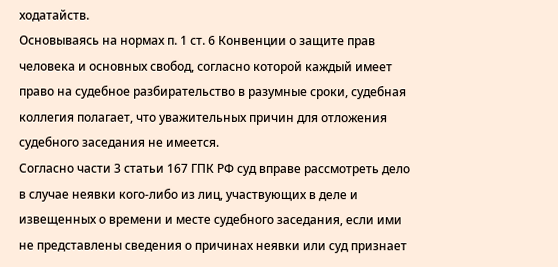ходатайств.
Основываясь на нормах п. 1 ст. 6 Конвенции о защите прав человека и основных свобод, согласно которой каждый имеет право на судебное разбирательство в разумные сроки, судебная коллегия полагает, что уважительных причин для отложения судебного заседания не имеется.
Согласно части 3 статьи 167 ГПК РФ суд вправе рассмотреть дело в случае неявки кого-либо из лиц, участвующих в деле и извещенных о времени и месте судебного заседания, если ими не представлены сведения о причинах неявки или суд признает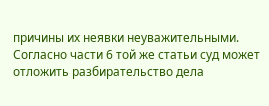причины их неявки неуважительными.
Согласно части 6 той же статьи суд может отложить разбирательство дела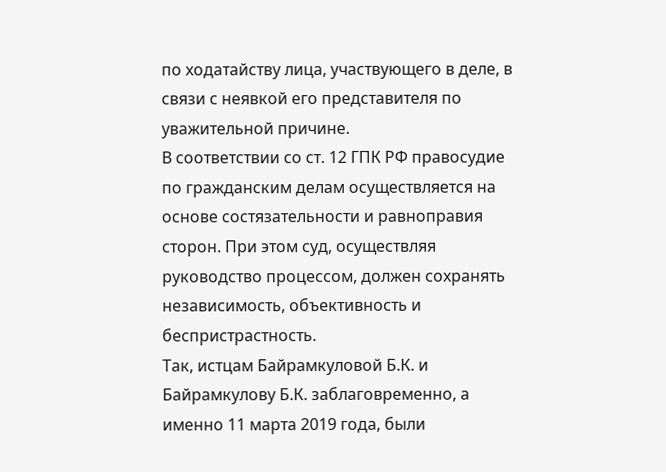по ходатайству лица, участвующего в деле, в связи с неявкой его представителя по уважительной причине.
В соответствии со ст. 12 ГПК РФ правосудие по гражданским делам осуществляется на основе состязательности и равноправия сторон. При этом суд, осуществляя руководство процессом, должен сохранять независимость, объективность и беспристрастность.
Так, истцам Байрамкуловой Б.К. и Байрамкулову Б.К. заблаговременно, а именно 11 марта 2019 года, были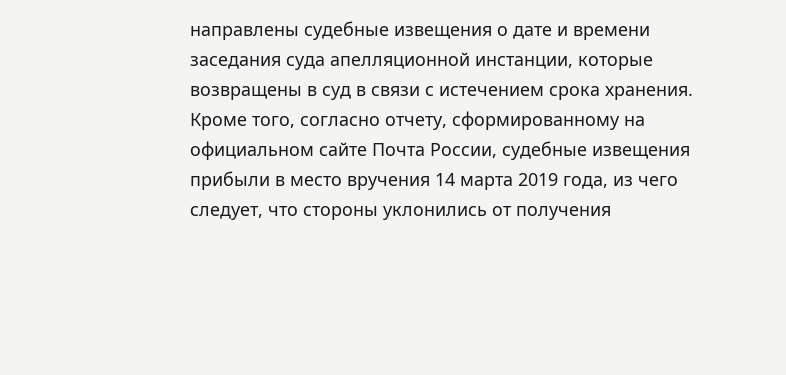направлены судебные извещения о дате и времени заседания суда апелляционной инстанции, которые возвращены в суд в связи с истечением срока хранения. Кроме того, согласно отчету, сформированному на официальном сайте Почта России, судебные извещения прибыли в место вручения 14 марта 2019 года, из чего следует, что стороны уклонились от получения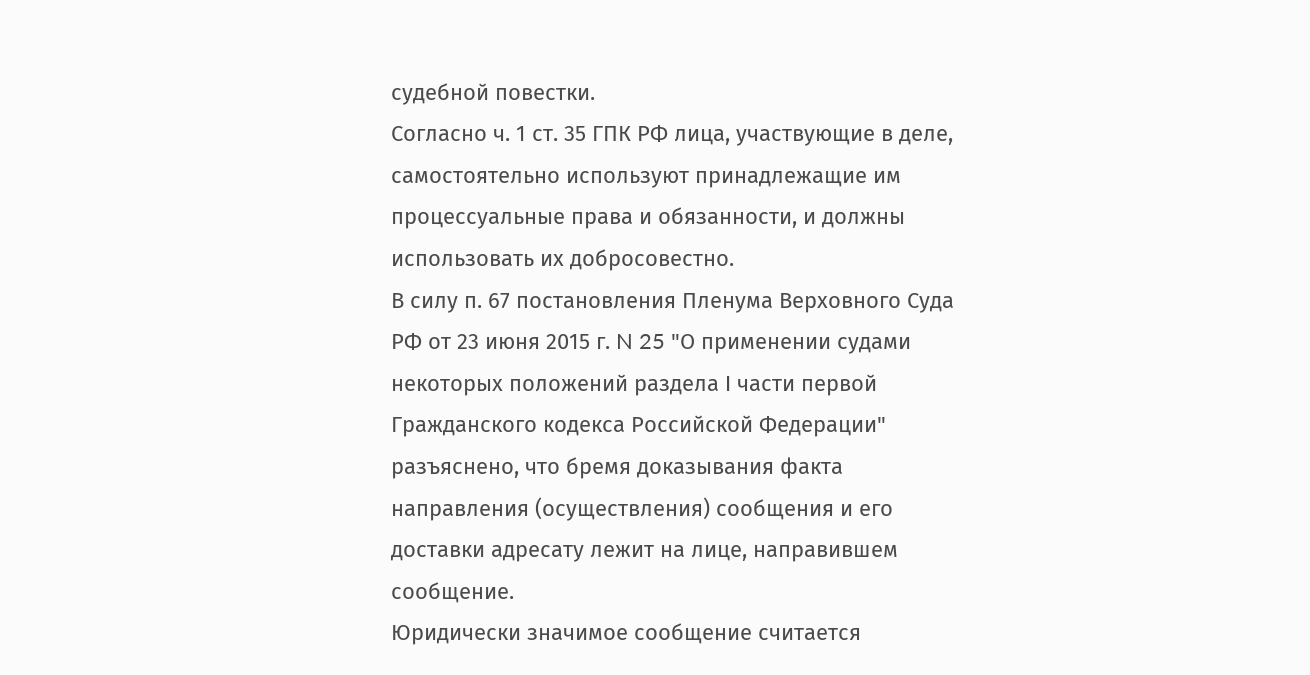судебной повестки.
Согласно ч. 1 ст. 35 ГПК РФ лица, участвующие в деле, самостоятельно используют принадлежащие им процессуальные права и обязанности, и должны использовать их добросовестно.
В силу п. 67 постановления Пленума Верховного Суда РФ от 23 июня 2015 г. N 25 "О применении судами некоторых положений раздела I части первой Гражданского кодекса Российской Федерации" разъяснено, что бремя доказывания факта направления (осуществления) сообщения и его доставки адресату лежит на лице, направившем сообщение.
Юридически значимое сообщение считается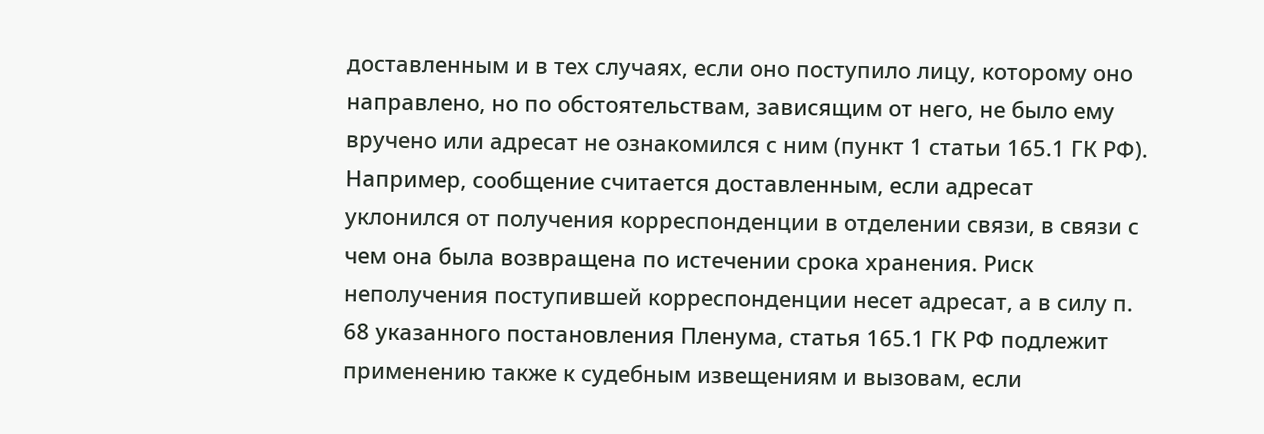доставленным и в тех случаях, если оно поступило лицу, которому оно направлено, но по обстоятельствам, зависящим от него, не было ему вручено или адресат не ознакомился с ним (пункт 1 статьи 165.1 ГК РФ). Например, сообщение считается доставленным, если адресат уклонился от получения корреспонденции в отделении связи, в связи с чем она была возвращена по истечении срока хранения. Риск неполучения поступившей корреспонденции несет адресат, а в силу п. 68 указанного постановления Пленума, статья 165.1 ГК РФ подлежит применению также к судебным извещениям и вызовам, если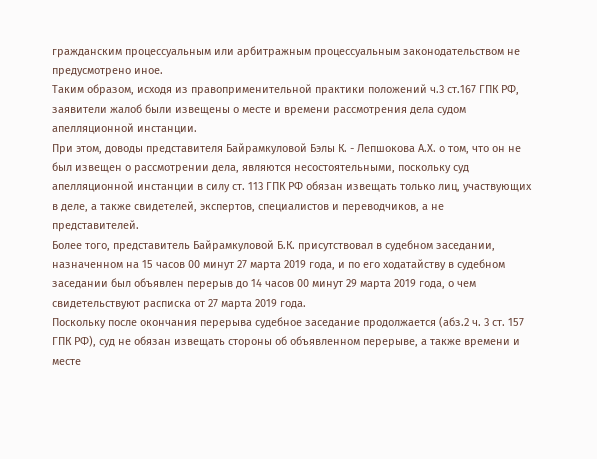гражданским процессуальным или арбитражным процессуальным законодательством не предусмотрено иное.
Таким образом, исходя из правоприменительной практики положений ч.3 ст.167 ГПК РФ, заявители жалоб были извещены о месте и времени рассмотрения дела судом апелляционной инстанции.
При этом, доводы представителя Байрамкуловой Бэлы К. - Лепшокова А.Х. о том, что он не был извещен о рассмотрении дела, являются несостоятельными, поскольку суд апелляционной инстанции в силу ст. 113 ГПК РФ обязан извещать только лиц, участвующих в деле, а также свидетелей, экспертов, специалистов и переводчиков, а не представителей.
Более того, представитель Байрамкуловой Б.К. присутствовал в судебном заседании, назначенном на 15 часов 00 минут 27 марта 2019 года, и по его ходатайству в судебном заседании был объявлен перерыв до 14 часов 00 минут 29 марта 2019 года, о чем свидетельствуют расписка от 27 марта 2019 года.
Поскольку после окончания перерыва судебное заседание продолжается (абз.2 ч. 3 ст. 157 ГПК РФ), суд не обязан извещать стороны об объявленном перерыве, а также времени и месте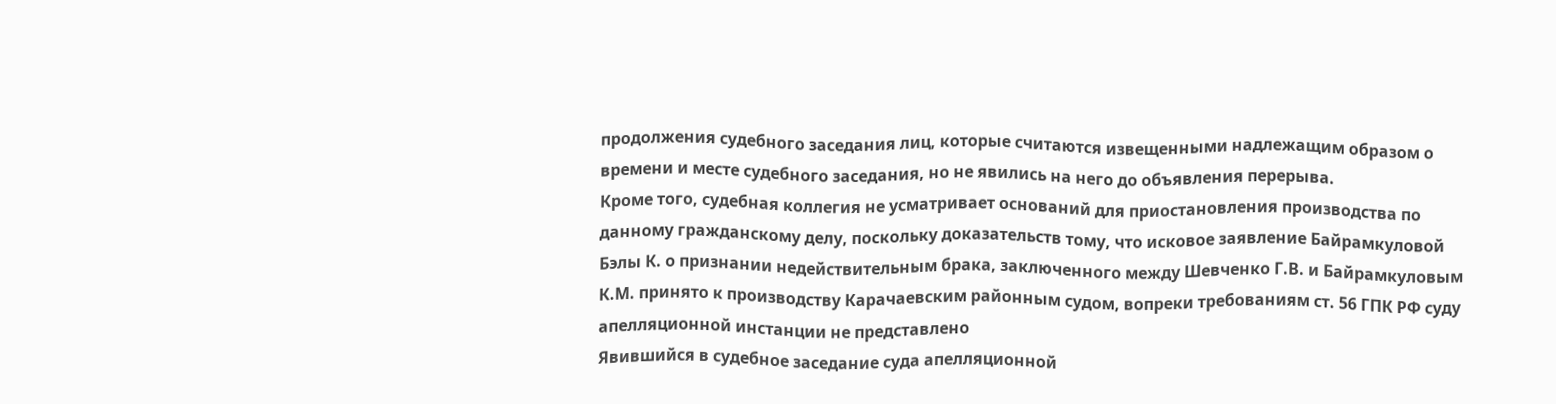продолжения судебного заседания лиц, которые считаются извещенными надлежащим образом о времени и месте судебного заседания, но не явились на него до объявления перерыва.
Кроме того, судебная коллегия не усматривает оснований для приостановления производства по данному гражданскому делу, поскольку доказательств тому, что исковое заявление Байрамкуловой Бэлы К. о признании недействительным брака, заключенного между Шевченко Г.В. и Байрамкуловым К.М. принято к производству Карачаевским районным судом, вопреки требованиям ст. 56 ГПК РФ суду апелляционной инстанции не представлено
Явившийся в судебное заседание суда апелляционной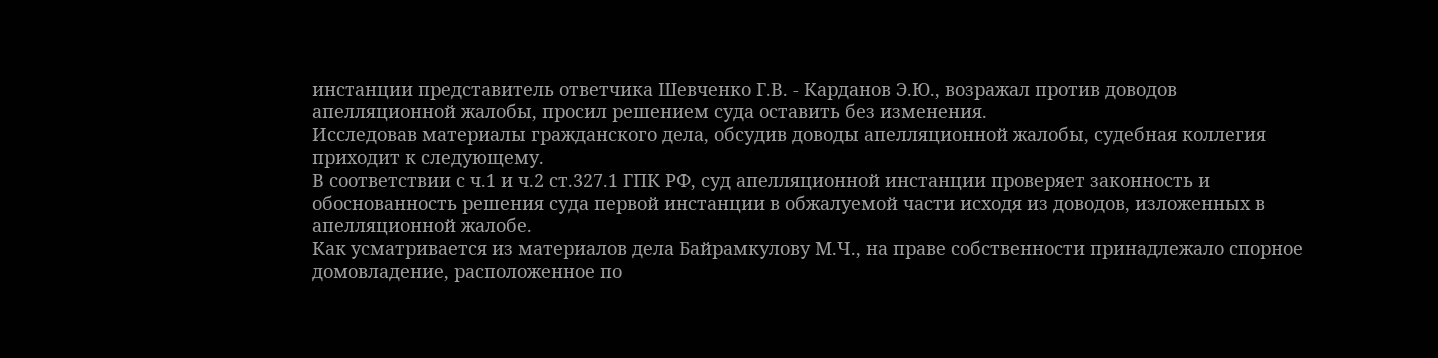инстанции представитель ответчика Шевченко Г.В. - Карданов Э.Ю., возражал против доводов апелляционной жалобы, просил решением суда оставить без изменения.
Исследовав материалы гражданского дела, обсудив доводы апелляционной жалобы, судебная коллегия приходит к следующему.
В соответствии с ч.1 и ч.2 ст.327.1 ГПК РФ, суд апелляционной инстанции проверяет законность и обоснованность решения суда первой инстанции в обжалуемой части исходя из доводов, изложенных в апелляционной жалобе.
Как усматривается из материалов дела Байрамкулову М.Ч., на праве собственности принадлежало спорное домовладение, расположенное по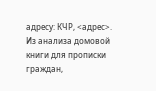адресу: КЧР, <адрес>.
Из анализа домовой книги для прописки граждан,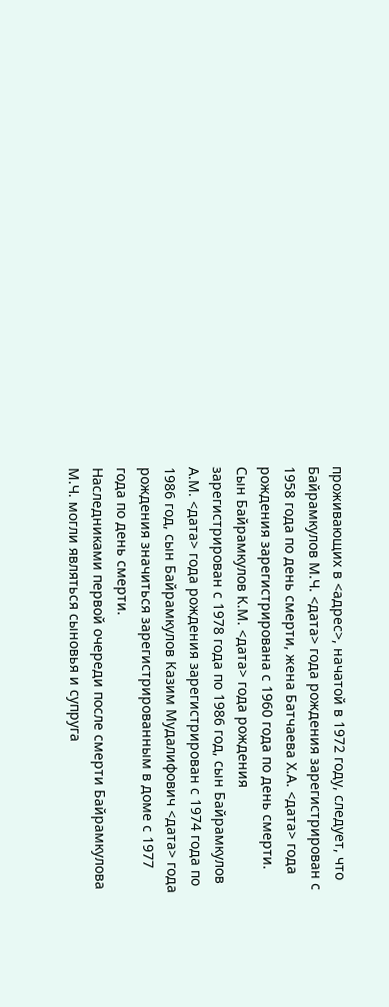проживающих в <адрес>, начатой в 1972 году, следует, что Байрамкулов М.Ч. <дата> года рождения зарегистрирован с 1958 года по день смерти, жена Батчаева Х.А. <дата> года рождения зарегистрирована с 1960 года по день смерти. Сын Байрамкулов К.М. <дата> года рождения зарегистрирован с 1978 года по 1986 год, сын Байрамкулов А.М. <дата> года рождения зарегистрирован с 1974 года по 1986 год, сын Байрамкулов Казим Мудалифович <дата> года рождения значиться зарегистрированным в доме с 1977 года по день смерти.
Наследниками первой очереди после смерти Байрамкулова М.Ч. могли являться сыновья и супруга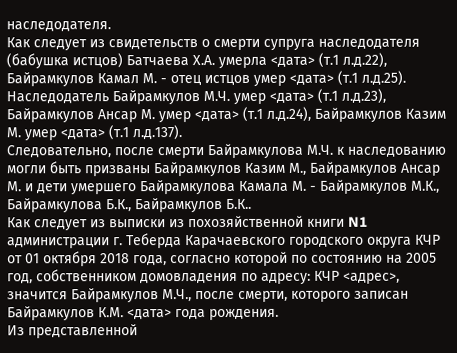наследодателя.
Как следует из свидетельств о смерти супруга наследодателя (бабушка истцов) Батчаева Х.А. умерла <дата> (т.1 л.д.22), Байрамкулов Камал М. - отец истцов умер <дата> (т.1 л.д.25). Наследодатель Байрамкулов М.Ч. умер <дата> (т.1 л.д.23), Байрамкулов Ансар М. умер <дата> (т.1 л.д.24), Байрамкулов Казим М. умер <дата> (т.1 л.д.137).
Следовательно, после смерти Байрамкулова М.Ч. к наследованию могли быть призваны Байрамкулов Казим М., Байрамкулов Ансар М. и дети умершего Байрамкулова Камала М. - Байрамкулов М.К., Байрамкулова Б.К., Байрамкулов Б.К..
Как следует из выписки из похозяйственной книги N1 администрации г. Теберда Карачаевского городского округа КЧР от 01 октября 2018 года, согласно которой по состоянию на 2005 год, собственником домовладения по адресу: КЧР <адрес>, значится Байрамкулов М.Ч., после смерти, которого записан Байрамкулов К.М. <дата> года рождения.
Из представленной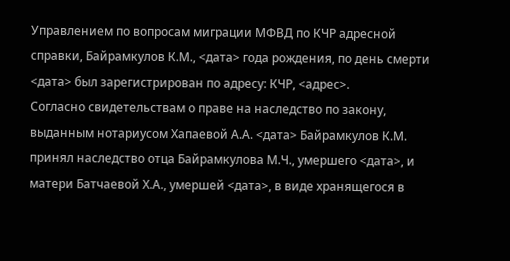Управлением по вопросам миграции МФВД по КЧР адресной справки, Байрамкулов К.М., <дата> года рождения, по день смерти <дата> был зарегистрирован по адресу: КЧР, <адрес>.
Согласно свидетельствам о праве на наследство по закону, выданным нотариусом Хапаевой А.А. <дата> Байрамкулов К.М. принял наследство отца Байрамкулова М.Ч., умершего <дата>, и матери Батчаевой Х.А., умершей <дата>, в виде хранящегося в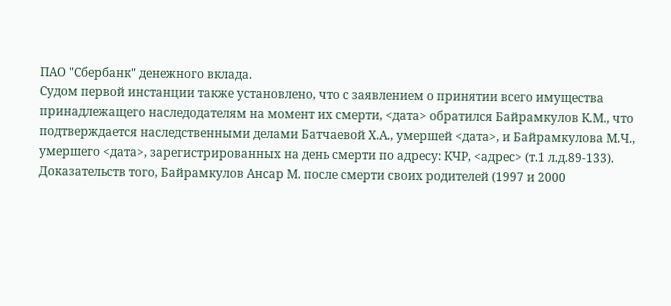ПАО "Сбербанк" денежного вклада.
Судом первой инстанции также установлено, что с заявлением о принятии всего имущества принадлежащего наследодателям на момент их смерти, <дата> обратился Байрамкулов К.М., что подтверждается наследственными делами Батчаевой Х.А., умершей <дата>, и Байрамкулова М.Ч., умершего <дата>, зарегистрированных на день смерти по адресу: КЧР, <адрес> (т.1 л.д.89-133).
Доказательств того, Байрамкулов Ансар М. после смерти своих родителей (1997 и 2000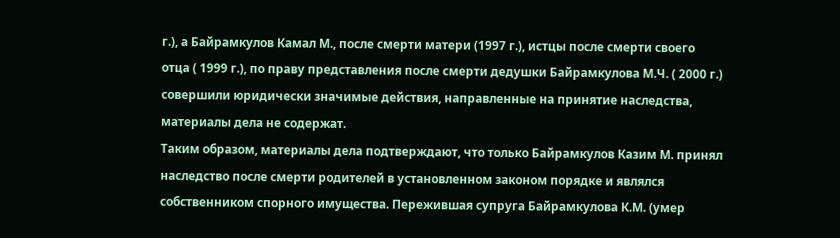г.), а Байрамкулов Камал М., после смерти матери (1997 г.), истцы после смерти своего отца ( 1999 г.), по праву представления после смерти дедушки Байрамкулова М.Ч. ( 2000 г.) совершили юридически значимые действия, направленные на принятие наследства, материалы дела не содержат.
Таким образом, материалы дела подтверждают, что только Байрамкулов Казим М. принял наследство после смерти родителей в установленном законом порядке и являлся собственником спорного имущества. Пережившая супруга Байрамкулова К.М. (умер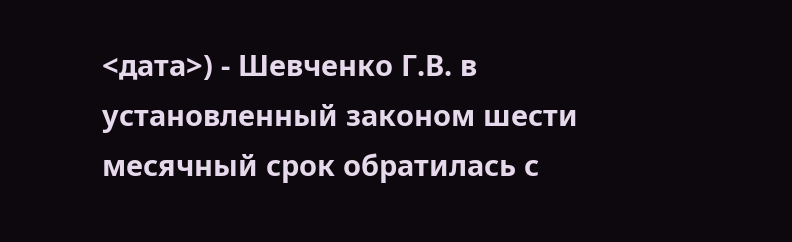<дата>) - Шевченко Г.В. в установленный законом шести месячный срок обратилась с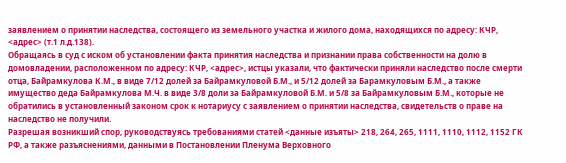заявлением о принятии наследства, состоящего из земельного участка и жилого дома, находящихся по адресу: КЧР, <адрес> (т.1 л.д.138).
Обращаясь в суд с иском об установлении факта принятия наследства и признании права собственности на долю в домовладении, расположенном по адресу: КЧР, <адрес>, истцы указали, что фактически приняли наследство после смерти отца, Байрамкулова К.М., в виде 7/12 долей за Байрамкуловой Б.М., и 5/12 долей за Барамкуловым Б.М., а также имущество деда Байрамкулова М.Ч. в виде 3/8 доли за Байрамкуловой Б.М. и 5/8 за Байрамкуловым Б.М., которые не обратились в установленный законом срок к нотариусу с заявлением о принятии наследства, свидетельств о праве на наследство не получили.
Разрешая возникший спор, руководствуясь требованиями статей <данные изъяты> 218, 264, 265, 1111, 1110, 1112, 1152 ГК РФ, а также разъяснениями, данными в Постановлении Пленума Верховного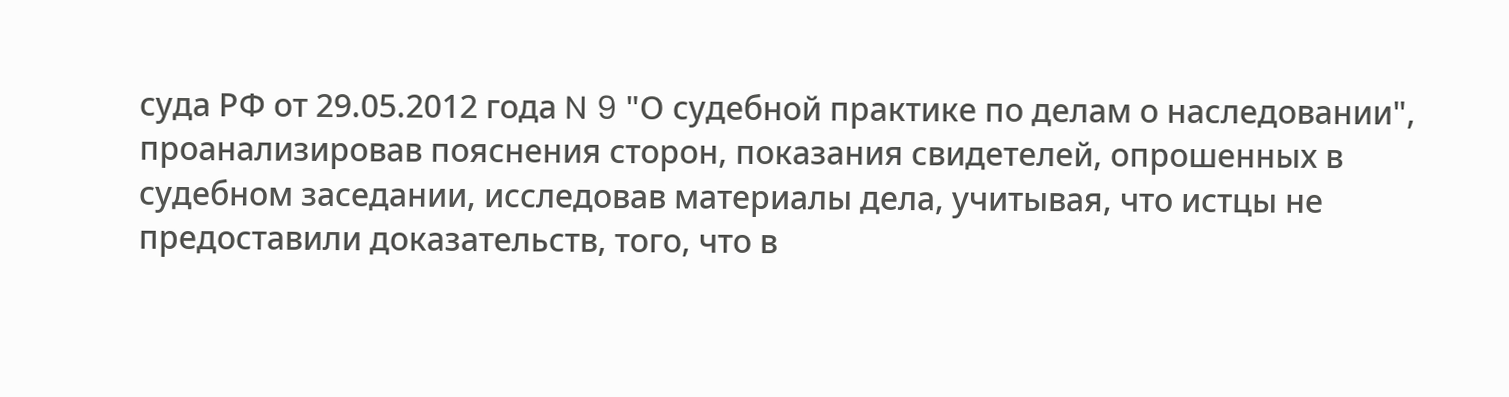суда РФ от 29.05.2012 года N 9 "О судебной практике по делам о наследовании", проанализировав пояснения сторон, показания свидетелей, опрошенных в судебном заседании, исследовав материалы дела, учитывая, что истцы не предоставили доказательств, того, что в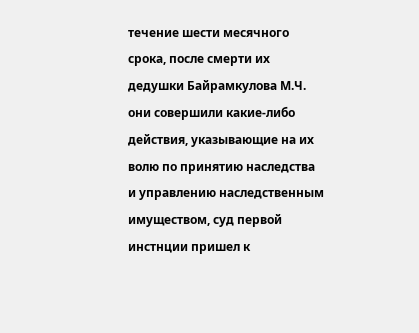течение шести месячного срока, после смерти их дедушки Байрамкулова М.Ч. они совершили какие-либо действия, указывающие на их волю по принятию наследства и управлению наследственным имуществом, суд первой инстнции пришел к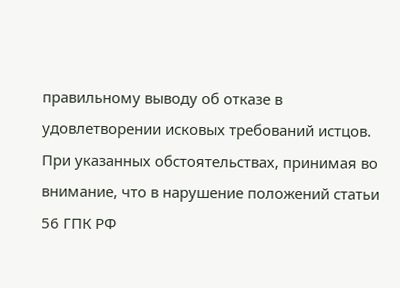правильному выводу об отказе в удовлетворении исковых требований истцов.
При указанных обстоятельствах, принимая во внимание, что в нарушение положений статьи 56 ГПК РФ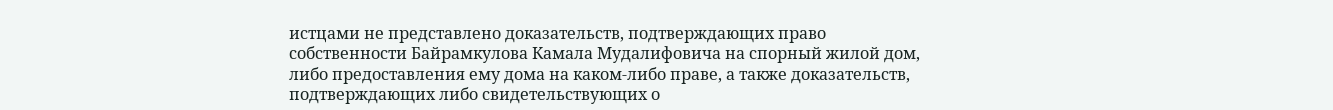истцами не представлено доказательств, подтверждающих право собственности Байрамкулова Камала Мудалифовича на спорный жилой дом, либо предоставления ему дома на каком-либо праве, а также доказательств, подтверждающих либо свидетельствующих о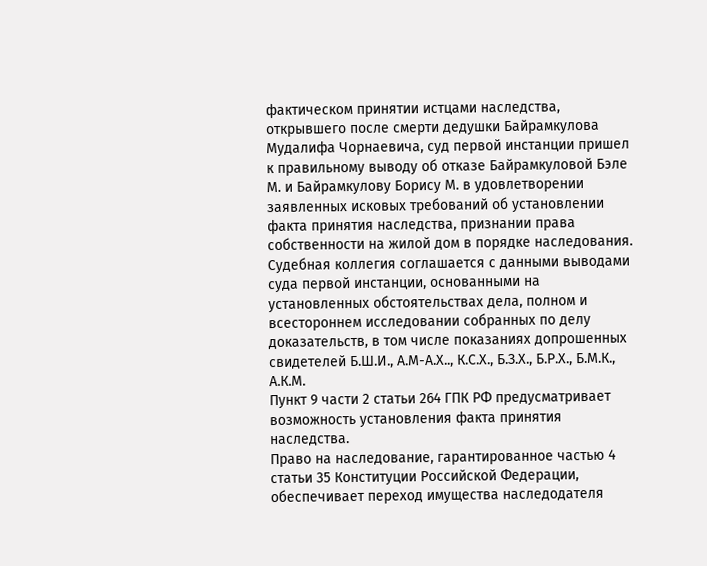фактическом принятии истцами наследства, открывшего после смерти дедушки Байрамкулова Мудалифа Чорнаевича, суд первой инстанции пришел к правильному выводу об отказе Байрамкуловой Бэле М. и Байрамкулову Борису М. в удовлетворении заявленных исковых требований об установлении факта принятия наследства, признании права собственности на жилой дом в порядке наследования.
Судебная коллегия соглашается с данными выводами суда первой инстанции, основанными на установленных обстоятельствах дела, полном и всестороннем исследовании собранных по делу доказательств, в том числе показаниях допрошенных свидетелей Б.Ш.И., А.М-А.Х.., К.С.Х., Б.З.Х., Б.Р.Х., Б.М.К., А.К.М.
Пункт 9 части 2 статьи 264 ГПК РФ предусматривает возможность установления факта принятия наследства.
Право на наследование, гарантированное частью 4 статьи 35 Конституции Российской Федерации, обеспечивает переход имущества наследодателя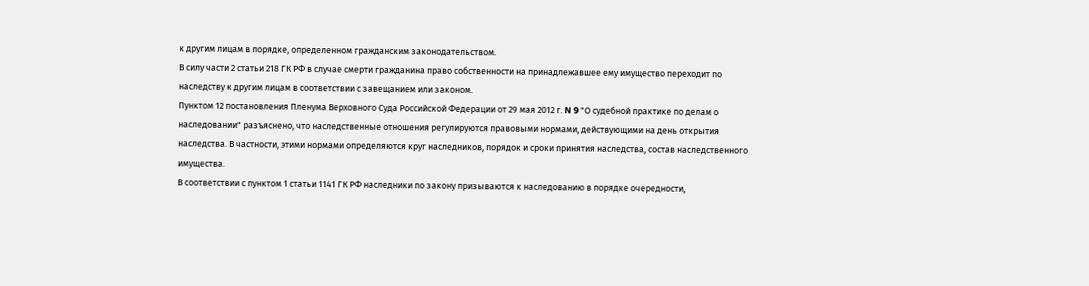к другим лицам в порядке, определенном гражданским законодательством.
В силу части 2 статьи 218 ГК РФ в случае смерти гражданина право собственности на принадлежавшее ему имущество переходит по наследству к другим лицам в соответствии с завещанием или законом.
Пунктом 12 постановления Пленума Верховного Суда Российской Федерации от 29 мая 2012 г. N 9 "О судебной практике по делам о наследовании" разъяснено, что наследственные отношения регулируются правовыми нормами, действующими на день открытия наследства. В частности, этими нормами определяются круг наследников, порядок и сроки принятия наследства, состав наследственного имущества.
В соответствии с пунктом 1 статьи 1141 ГК РФ наследники по закону призываются к наследованию в порядке очередности,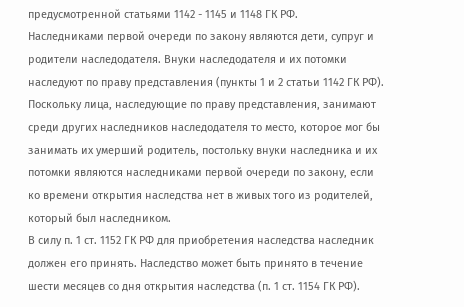предусмотренной статьями 1142 - 1145 и 1148 ГК РФ.
Наследниками первой очереди по закону являются дети, супруг и родители наследодателя. Внуки наследодателя и их потомки наследуют по праву представления (пункты 1 и 2 статьи 1142 ГК РФ).
Поскольку лица, наследующие по праву представления, занимают среди других наследников наследодателя то место, которое мог бы занимать их умерший родитель, постольку внуки наследника и их потомки являются наследниками первой очереди по закону, если ко времени открытия наследства нет в живых того из родителей, который был наследником.
В силу п. 1 ст. 1152 ГК РФ для приобретения наследства наследник должен его принять. Наследство может быть принято в течение шести месяцев со дня открытия наследства (п. 1 ст. 1154 ГК РФ).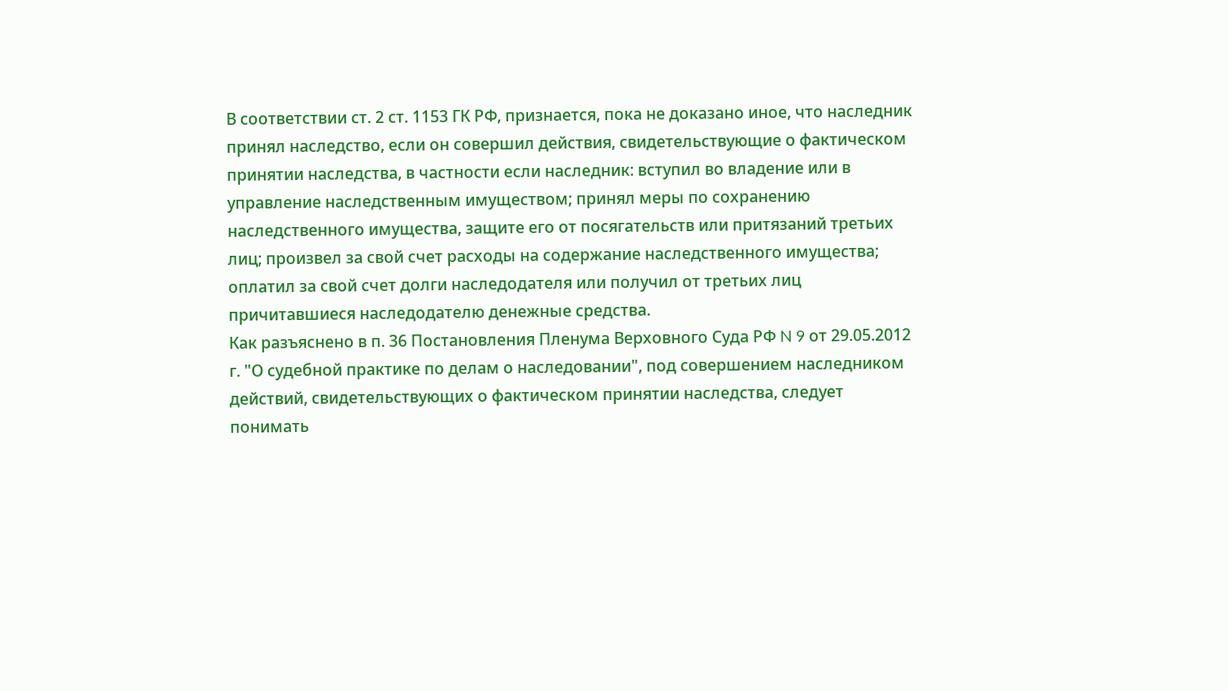В соответствии ст. 2 ст. 1153 ГК РФ, признается, пока не доказано иное, что наследник принял наследство, если он совершил действия, свидетельствующие о фактическом принятии наследства, в частности если наследник: вступил во владение или в управление наследственным имуществом; принял меры по сохранению наследственного имущества, защите его от посягательств или притязаний третьих лиц; произвел за свой счет расходы на содержание наследственного имущества; оплатил за свой счет долги наследодателя или получил от третьих лиц причитавшиеся наследодателю денежные средства.
Как разъяснено в п. 36 Постановления Пленума Верховного Суда РФ N 9 от 29.05.2012 г. "О судебной практике по делам о наследовании", под совершением наследником действий, свидетельствующих о фактическом принятии наследства, следует понимать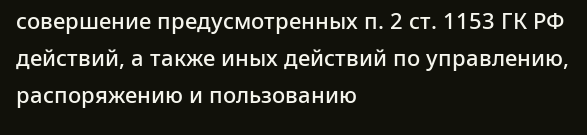совершение предусмотренных п. 2 ст. 1153 ГК РФ действий, а также иных действий по управлению, распоряжению и пользованию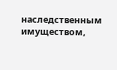наследственным имуществом,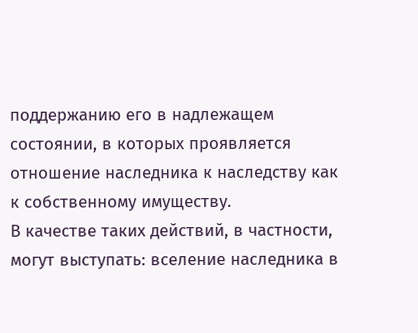поддержанию его в надлежащем состоянии, в которых проявляется отношение наследника к наследству как к собственному имуществу.
В качестве таких действий, в частности, могут выступать: вселение наследника в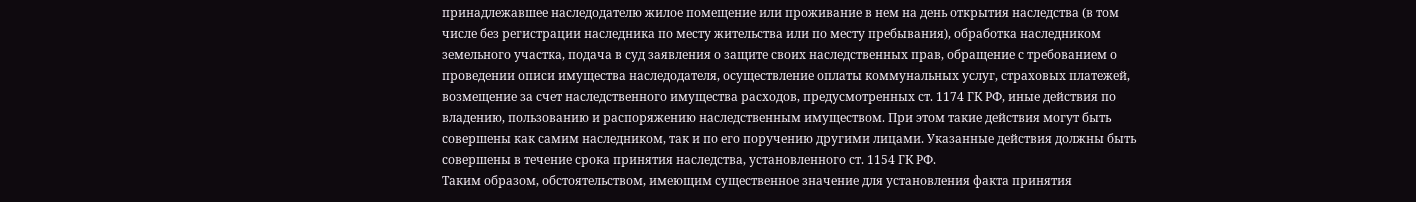принадлежавшее наследодателю жилое помещение или проживание в нем на день открытия наследства (в том числе без регистрации наследника по месту жительства или по месту пребывания), обработка наследником земельного участка, подача в суд заявления о защите своих наследственных прав, обращение с требованием о проведении описи имущества наследодателя, осуществление оплаты коммунальных услуг, страховых платежей, возмещение за счет наследственного имущества расходов, предусмотренных ст. 1174 ГК РФ, иные действия по владению, пользованию и распоряжению наследственным имуществом. При этом такие действия могут быть совершены как самим наследником, так и по его поручению другими лицами. Указанные действия должны быть совершены в течение срока принятия наследства, установленного ст. 1154 ГК РФ.
Таким образом, обстоятельством, имеющим существенное значение для установления факта принятия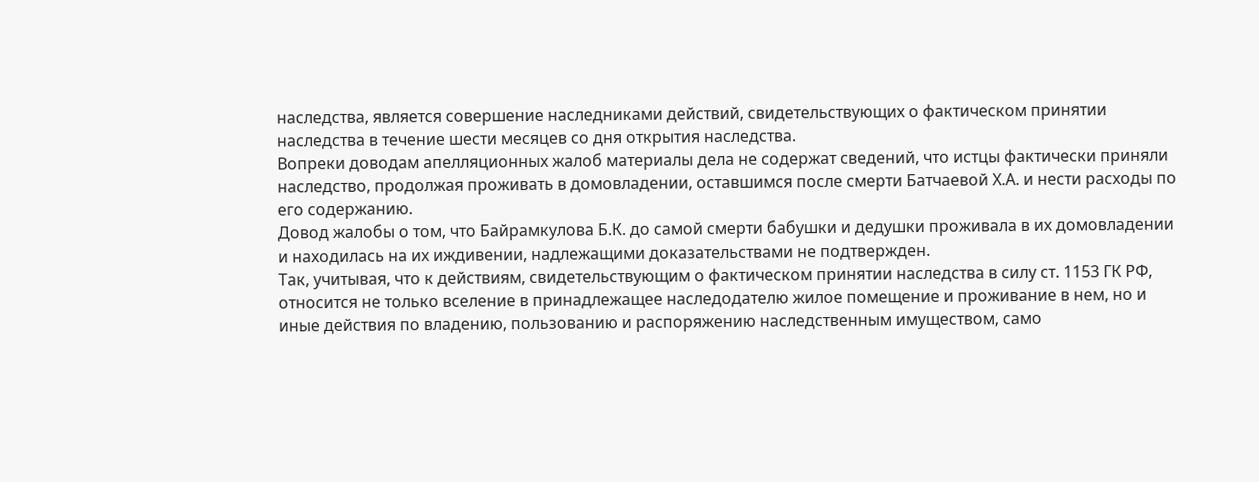наследства, является совершение наследниками действий, свидетельствующих о фактическом принятии наследства в течение шести месяцев со дня открытия наследства.
Вопреки доводам апелляционных жалоб материалы дела не содержат сведений, что истцы фактически приняли наследство, продолжая проживать в домовладении, оставшимся после смерти Батчаевой Х.А. и нести расходы по его содержанию.
Довод жалобы о том, что Байрамкулова Б.К. до самой смерти бабушки и дедушки проживала в их домовладении и находилась на их иждивении, надлежащими доказательствами не подтвержден.
Так, учитывая, что к действиям, свидетельствующим о фактическом принятии наследства в силу ст. 1153 ГК РФ, относится не только вселение в принадлежащее наследодателю жилое помещение и проживание в нем, но и иные действия по владению, пользованию и распоряжению наследственным имуществом, само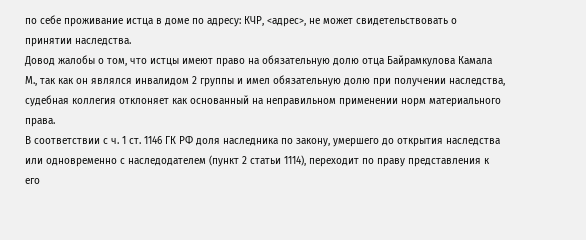по себе проживание истца в доме по адресу: КЧР, <адрес>, не может свидетельствовать о принятии наследства.
Довод жалобы о том, что истцы имеют право на обязательную долю отца Байрамкулова Камала М., так как он являлся инвалидом 2 группы и имел обязательную долю при получении наследства, судебная коллегия отклоняет как основанный на неправильном применении норм материального права.
В соответствии с ч. 1 ст. 1146 ГК РФ доля наследника по закону, умершего до открытия наследства или одновременно с наследодателем (пункт 2 статьи 1114), переходит по праву представления к его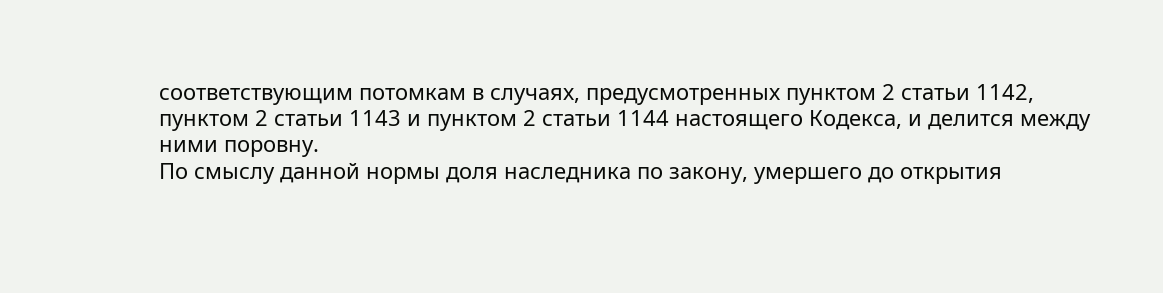соответствующим потомкам в случаях, предусмотренных пунктом 2 статьи 1142, пунктом 2 статьи 1143 и пунктом 2 статьи 1144 настоящего Кодекса, и делится между ними поровну.
По смыслу данной нормы доля наследника по закону, умершего до открытия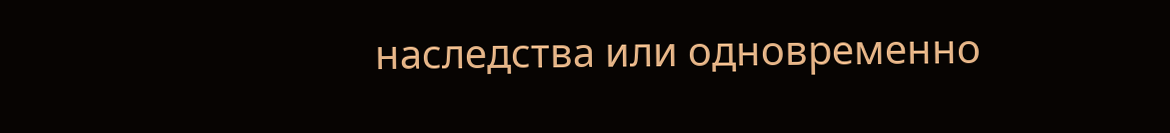наследства или одновременно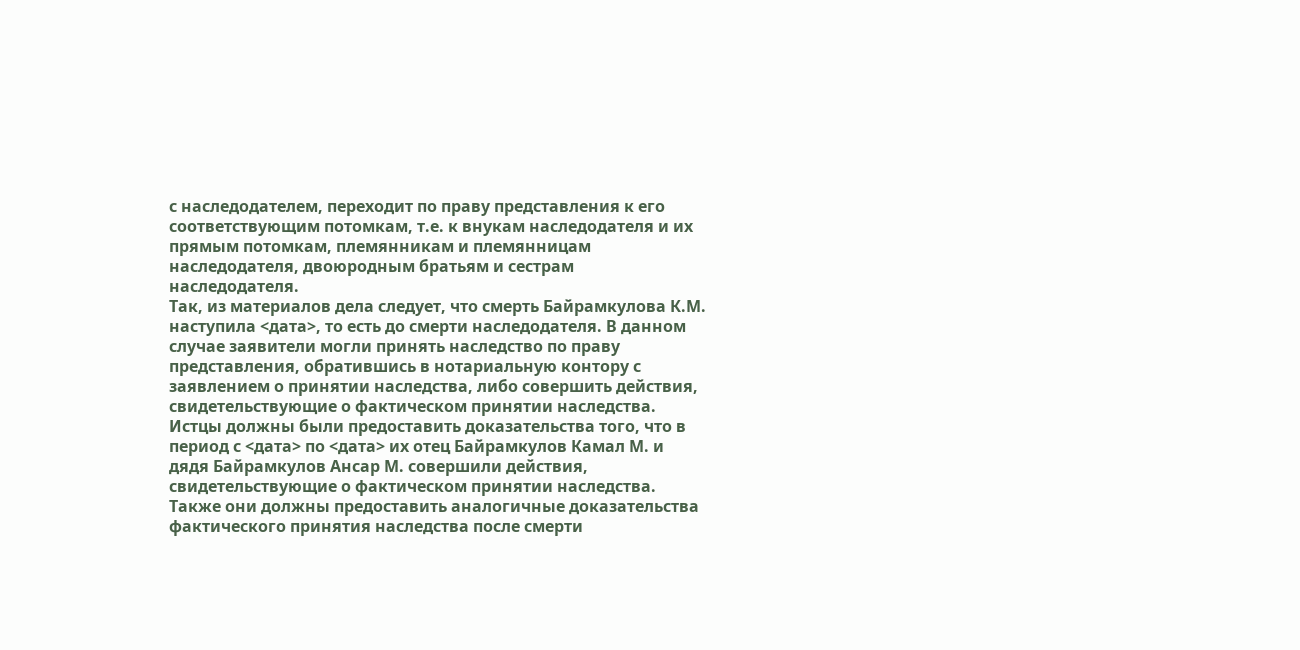с наследодателем, переходит по праву представления к его соответствующим потомкам, т.е. к внукам наследодателя и их прямым потомкам, племянникам и племянницам наследодателя, двоюродным братьям и сестрам наследодателя.
Так, из материалов дела следует, что смерть Байрамкулова К.М. наступила <дата>, то есть до смерти наследодателя. В данном случае заявители могли принять наследство по праву представления, обратившись в нотариальную контору с заявлением о принятии наследства, либо совершить действия, свидетельствующие о фактическом принятии наследства.
Истцы должны были предоставить доказательства того, что в период с <дата> по <дата> их отец Байрамкулов Камал М. и дядя Байрамкулов Ансар М. совершили действия, свидетельствующие о фактическом принятии наследства. Также они должны предоставить аналогичные доказательства фактического принятия наследства после смерти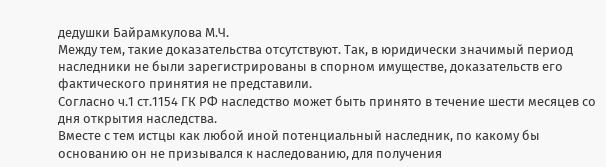дедушки Байрамкулова М.Ч.
Между тем, такие доказательства отсутствуют. Так, в юридически значимый период наследники не были зарегистрированы в спорном имуществе, доказательств его фактического принятия не представили.
Согласно ч.1 ст.1154 ГК РФ наследство может быть принято в течение шести месяцев со дня открытия наследства.
Вместе с тем истцы как любой иной потенциальный наследник, по какому бы основанию он не призывался к наследованию, для получения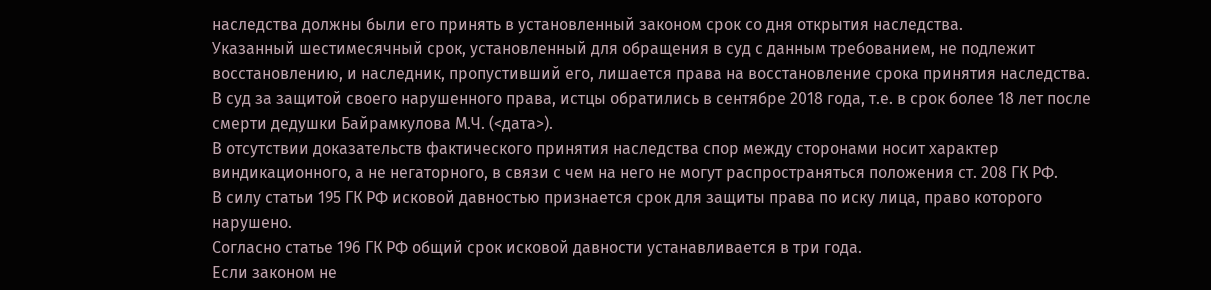наследства должны были его принять в установленный законом срок со дня открытия наследства.
Указанный шестимесячный срок, установленный для обращения в суд с данным требованием, не подлежит восстановлению, и наследник, пропустивший его, лишается права на восстановление срока принятия наследства.
В суд за защитой своего нарушенного права, истцы обратились в сентябре 2018 года, т.е. в срок более 18 лет после смерти дедушки Байрамкулова М.Ч. (<дата>).
В отсутствии доказательств фактического принятия наследства спор между сторонами носит характер виндикационного, а не негаторного, в связи с чем на него не могут распространяться положения ст. 208 ГК РФ.
В силу статьи 195 ГК РФ исковой давностью признается срок для защиты права по иску лица, право которого нарушено.
Согласно статье 196 ГК РФ общий срок исковой давности устанавливается в три года.
Если законом не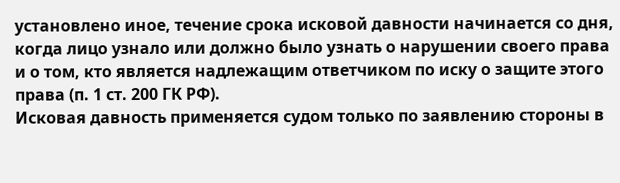установлено иное, течение срока исковой давности начинается со дня, когда лицо узнало или должно было узнать о нарушении своего права и о том, кто является надлежащим ответчиком по иску о защите этого права (п. 1 ст. 200 ГК РФ).
Исковая давность применяется судом только по заявлению стороны в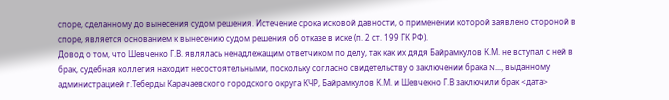споре, сделанному до вынесения судом решения. Истечение срока исковой давности, о применении которой заявлено стороной в споре, является основанием к вынесению судом решения об отказе в иске (п. 2 ст. 199 ГК РФ).
Довод о том, что Шевченко Г.В. являлась ненадлежащим ответчиком по делу, так как их дядя Байрамкулов К.М. не вступал с ней в брак, судебная коллегия находит несостоятельными, поскольку согласно свидетельству о заключении брака N..., выданному администрацией г.Теберды Карачаевского городского округа КЧР, Байрамкулов К.М. и Шевчекно Г.В заключили брак <дата>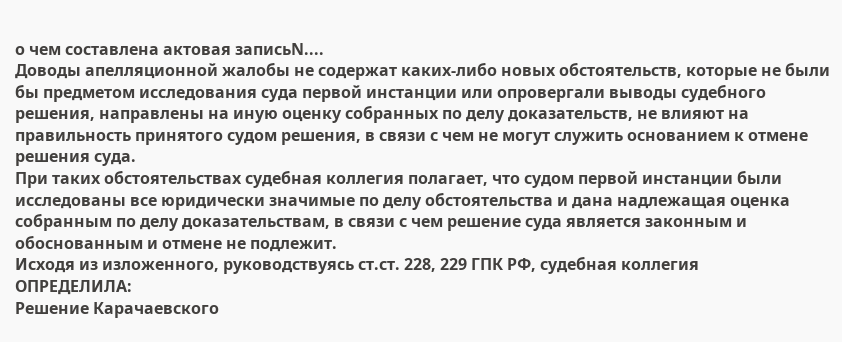о чем составлена актовая записьN....
Доводы апелляционной жалобы не содержат каких-либо новых обстоятельств, которые не были бы предметом исследования суда первой инстанции или опровергали выводы судебного решения, направлены на иную оценку собранных по делу доказательств, не влияют на правильность принятого судом решения, в связи с чем не могут служить основанием к отмене решения суда.
При таких обстоятельствах судебная коллегия полагает, что судом первой инстанции были исследованы все юридически значимые по делу обстоятельства и дана надлежащая оценка собранным по делу доказательствам, в связи с чем решение суда является законным и обоснованным и отмене не подлежит.
Исходя из изложенного, руководствуясь ст.ст. 228, 229 ГПК РФ, судебная коллегия
ОПРЕДЕЛИЛА:
Решение Карачаевского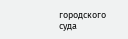городского суда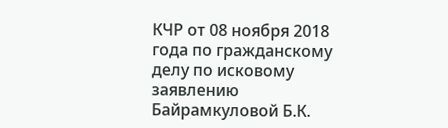КЧР от 08 ноября 2018 года по гражданскому делу по исковому заявлению Байрамкуловой Б.К.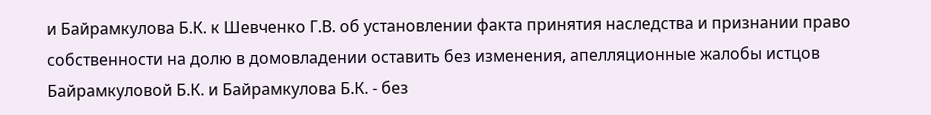и Байрамкулова Б.К. к Шевченко Г.В. об установлении факта принятия наследства и признании право собственности на долю в домовладении оставить без изменения, апелляционные жалобы истцов Байрамкуловой Б.К. и Байрамкулова Б.К. - без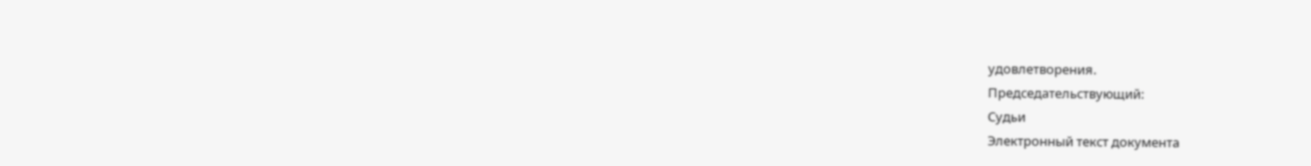удовлетворения.
Председательствующий:
Судьи
Электронный текст документа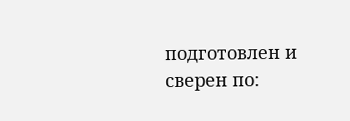подготовлен и сверен по: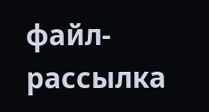файл-рассылка